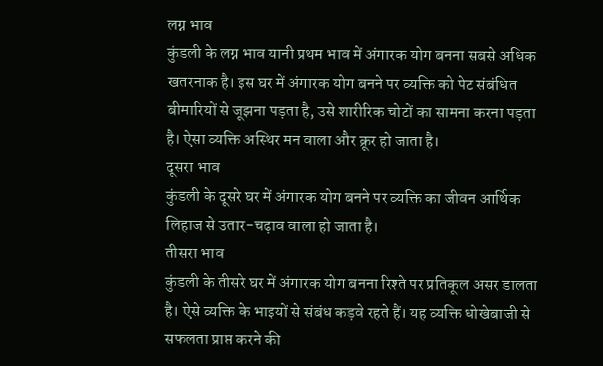लग्न भाव
कुंडली के लग्न भाव यानी प्रथम भाव में अंगारक योग बनना सबसे अधिक खतरनाक है। इस घर में अंगारक योग बनने पर व्यक्ति को पेट संबंधित बीमारियों से जूझना पड़ता है, उसे शारीरिक चोटों का सामना करना पड़ता है। ऐसा व्यक्ति अस्थिर मन वाला और क्रूर हो जाता है।
दूसरा भाव
कुंडली के दूसरे घर में अंगारक योग बनने पर व्यक्ति का जीवन आर्थिक लिहाज से उतार-चढ़ाव वाला हो जाता है।
तीसरा भाव
कुंडली के तीसरे घर में अंगारक योग बनना रिश्ते पर प्रतिकूल असर डालता है। ऐसे व्यक्ति के भाइयों से संबंध कड़वे रहते हैं। यह व्यक्ति धोखेबाजी से सफलता प्राप्त करने की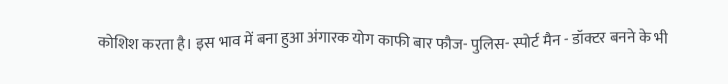कोशिश करता है। इस भाव में बना हुआ अंगारक योग काफी बार फौज- पुलिस- स्पोर्ट मैन - डॉक्टर बनने के भी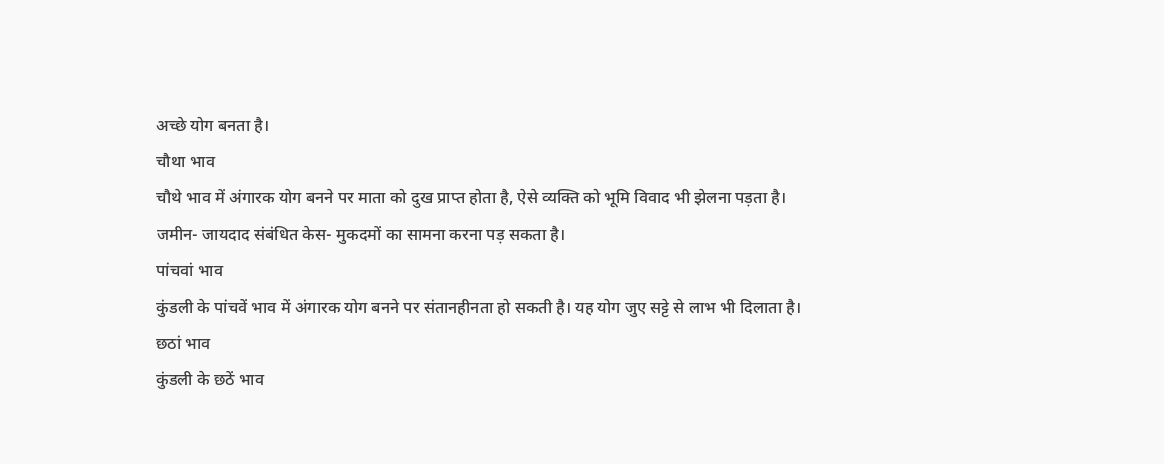अच्छे योग बनता है।
चौथा भाव
चौथे भाव में अंगारक योग बनने पर माता को दुख प्राप्त होता है, ऐसे व्यक्ति को भूमि विवाद भी झेलना पड़ता है। जमीन- जायदाद संबंधित केस- मुकदमों का सामना करना पड़ सकता है।
पांचवां भाव
कुंडली के पांचवें भाव में अंगारक योग बनने पर संतानहीनता हो सकती है। यह योग जुए सट्टे से लाभ भी दिलाता है।
छठां भाव
कुंडली के छठें भाव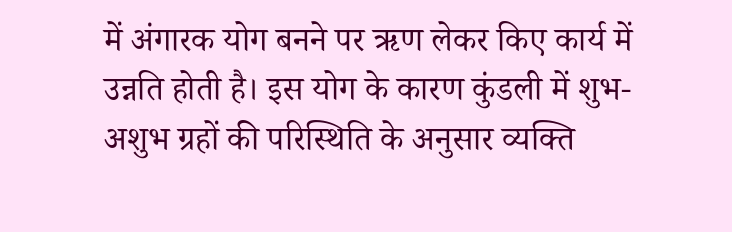में अंगारक योग बनने पर ऋण लेकर किए कार्य में उन्नति होती है। इस योग के कारण कुंडली में शुभ-अशुभ ग्रहों की परिस्थिति के अनुसार व्यक्ति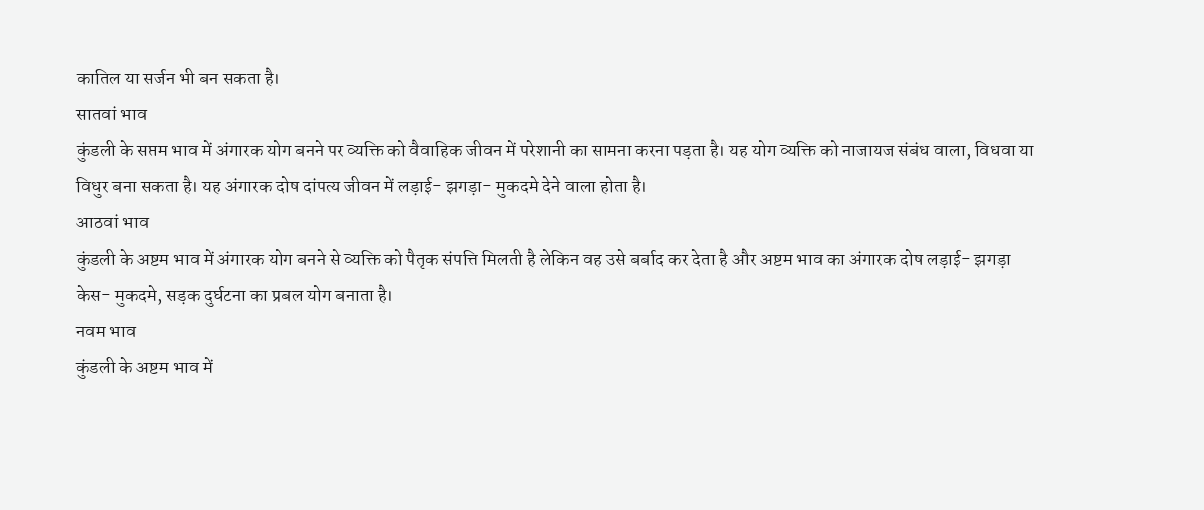कातिल या सर्जन भी बन सकता है।
सातवां भाव
कुंडली के सप्तम भाव में अंगारक योग बनने पर व्यक्ति को वैवाहिक जीवन में परेशानी का सामना करना पड़ता है। यह योग व्यक्ति को नाजायज संबंध वाला, विधवा या विधुर बना सकता है। यह अंगारक दोष दांपत्य जीवन में लड़ाई- झगड़ा- मुकदमे देने वाला होता है।
आठवां भाव
कुंडली के अष्टम भाव में अंगारक योग बनने से व्यक्ति को पैतृक संपत्ति मिलती है लेकिन वह उसे बर्बाद कर देता है और अष्टम भाव का अंगारक दोष लड़ाई- झगड़ा केस- मुकदमे, सड़क दुर्घटना का प्रबल योग बनाता है।
नवम भाव
कुंडली के अष्टम भाव में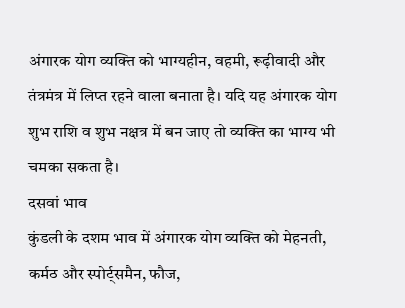अंगारक योग व्यक्ति को भाग्यहीन, वहमी, रूढ़ीवादी और तंत्रमंत्र में लिप्त रहने वाला बनाता है। यदि यह अंगारक योग शुभ राशि व शुभ नक्षत्र में बन जाए तो व्यक्ति का भाग्य भी चमका सकता है।
दसवां भाव
कुंडली के दशम भाव में अंगारक योग व्यक्ति को मेहनती, कर्मठ और स्पोर्ट्समैन, फौज,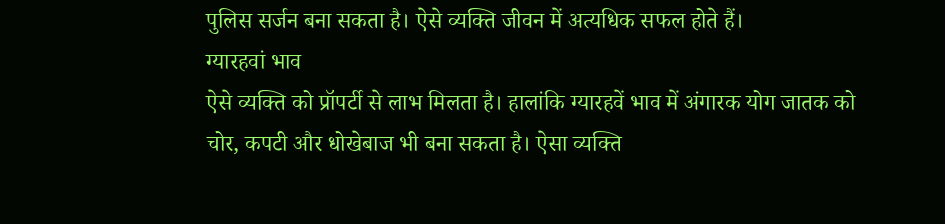पुलिस सर्जन बना सकता है। ऐसे व्यक्ति जीवन में अत्यधिक सफल होते हैं।
ग्यारहवां भाव
ऐसे व्यक्ति को प्रॉपर्टी से लाभ मिलता है। हालांकि ग्यारहवें भाव में अंगारक योग जातक को चोर, कपटी और धोखेबाज भी बना सकता है। ऐसा व्यक्ति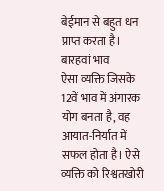बेईमान से बहुत धन प्राप्त करता है।
बारहवां भाव
ऐसा व्यक्ति जिसके 12वें भाव में अंगारक योग बनता है, वह आयात-निर्यात में सफल होता है। ऐसे व्यक्ति को रिश्वतखोरी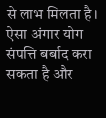से लाभ मिलता है। ऐसा अंगार योग संपत्ति बर्बाद करा सकता है और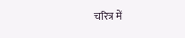चरित्र में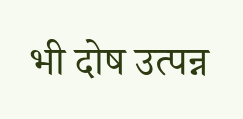भी दोष उत्पन्न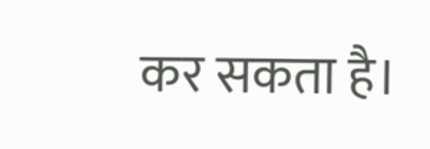कर सकता है।